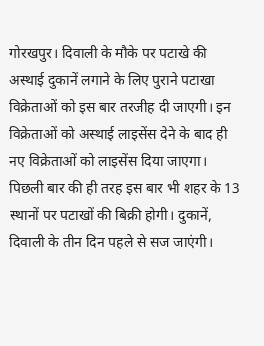गोरखपुर। दिवाली के मौके पर पटाखे की अस्थाई दुकानें लगाने के लिए पुराने पटाखा विक्रेताओं को इस बार तरजीह दी जाएगी। इन विक्रेताओं को अस्थाई लाइसेंस देने के बाद ही नए विक्रेताओं को लाइसेंस दिया जाएगा। पिछली बार की ही तरह इस बार भी शहर के 13 स्थानों पर पटाखों की बिक्री होगी। दुकानें, दिवाली के तीन दिन पहले से सज जाएंगी।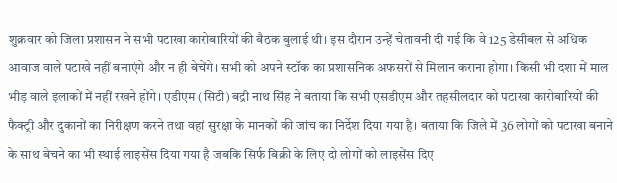शुक्रवार को जिला प्रशासन ने सभी पटाखा कारोबारियों की बैठक बुलाई थी। इस दौरान उन्हें चेतावनी दी गई कि वे 125 डेसीबल से अधिक आवाज वाले पटाखे नहीं बनाएंगे और न ही बेचेंगे। सभी को अपने स्टॉक का प्रशासनिक अफसरों से मिलान कराना होगा। किसी भी दशा में माल भीड़ वाले इलाकों में नहीं रखने होंगे। एडीएम (सिटी) बद्री नाथ सिंह ने बताया कि सभी एसडीएम और तहसीलदार को पटाखा कारोबारियों की फैक्ट्री और दुकानों का निरीक्षण करने तथा वहां सुरक्षा के मानकों की जांच का निर्देश दिया गया है। बताया कि जिले में 36 लोगों को पटाखा बनाने के साथ बेचने का भी स्थाई लाइसेंस दिया गया है जबकि सिर्फ बिक्री के लिए दो लोगों को लाइसेंस दिए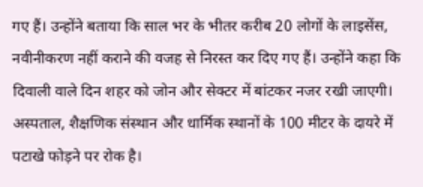गए हैं। उन्होंने बताया कि साल भर के भीतर करीब 20 लोगों के लाइसेंस, नवीनीकरण नहीं कराने की वजह से निरस्त कर दिए गए हैं। उन्होंने कहा कि दिवाली वाले दिन शहर को जोन और सेक्टर में बांटकर नजर रखी जाएगी। अस्पताल, शैक्षणिक संस्थान और धार्मिक स्थानों के 100 मीटर के दायरे में पटाखे फोड़ने पर रोक है।